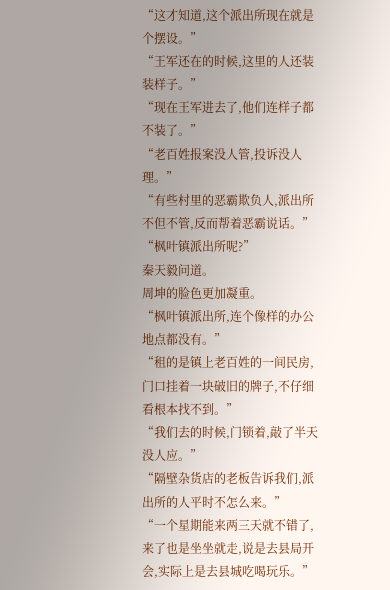“这才知道,这个派出所现在就是个摆设。”
“王军还在的时候,这里的人还装装样子。”
“现在王军进去了,他们连样子都不装了。”
“老百姓报案没人管,投诉没人理。”
“有些村里的恶霸欺负人,派出所不但不管,反而帮着恶霸说话。”
“枫叶镇派出所呢?”
秦天毅问道。
周坤的脸色更加凝重。
“枫叶镇派出所,连个像样的办公地点都没有。”
“租的是镇上老百姓的一间民房,门口挂着一块破旧的牌子,不仔细看根本找不到。”
“我们去的时候,门锁着,敲了半天没人应。”
“隔壁杂货店的老板告诉我们,派出所的人平时不怎么来。”
“一个星期能来两三天就不错了,来了也是坐坐就走,说是去县局开会,实际上是去县城吃喝玩乐。”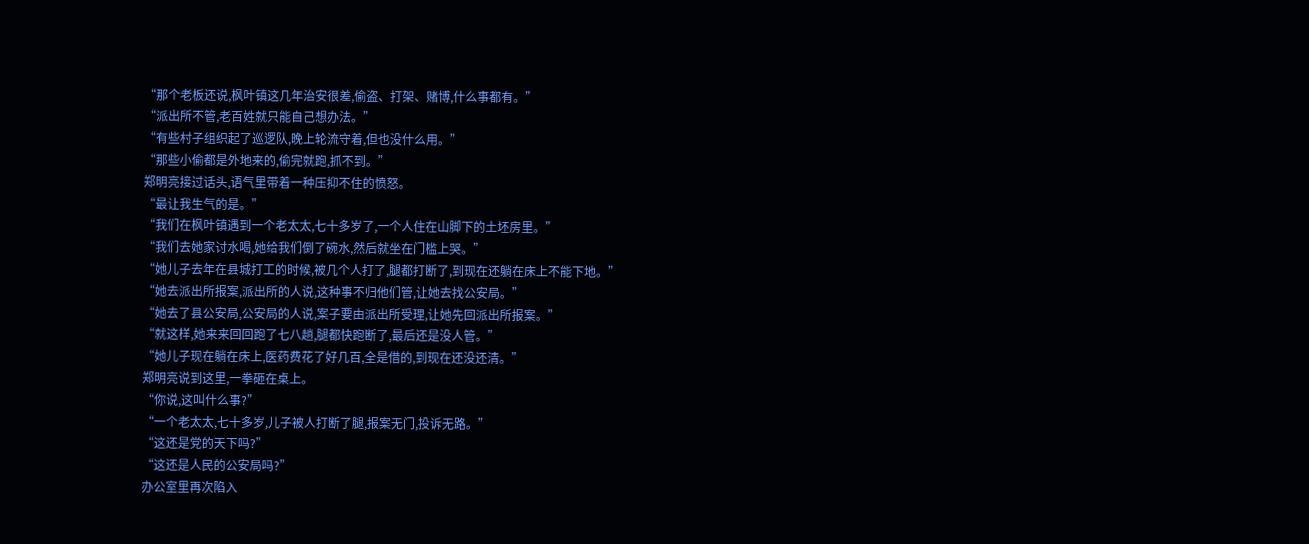“那个老板还说,枫叶镇这几年治安很差,偷盗、打架、赌博,什么事都有。”
“派出所不管,老百姓就只能自己想办法。”
“有些村子组织起了巡逻队,晚上轮流守着,但也没什么用。”
“那些小偷都是外地来的,偷完就跑,抓不到。”
郑明亮接过话头,语气里带着一种压抑不住的愤怒。
“最让我生气的是。”
“我们在枫叶镇遇到一个老太太,七十多岁了,一个人住在山脚下的土坯房里。”
“我们去她家讨水喝,她给我们倒了碗水,然后就坐在门槛上哭。”
“她儿子去年在县城打工的时候,被几个人打了,腿都打断了,到现在还躺在床上不能下地。”
“她去派出所报案,派出所的人说,这种事不归他们管,让她去找公安局。”
“她去了县公安局,公安局的人说,案子要由派出所受理,让她先回派出所报案。”
“就这样,她来来回回跑了七八趟,腿都快跑断了,最后还是没人管。”
“她儿子现在躺在床上,医药费花了好几百,全是借的,到现在还没还清。”
郑明亮说到这里,一拳砸在桌上。
“你说,这叫什么事?”
“一个老太太,七十多岁,儿子被人打断了腿,报案无门,投诉无路。”
“这还是党的天下吗?”
“这还是人民的公安局吗?”
办公室里再次陷入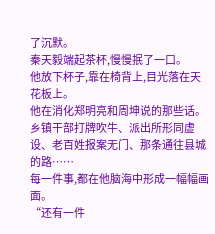了沉默。
秦天毅端起茶杯,慢慢抿了一口。
他放下杯子,靠在椅背上,目光落在天花板上。
他在消化郑明亮和周坤说的那些话。
乡镇干部打牌吹牛、派出所形同虚设、老百姓报案无门、那条通往县城的路……
每一件事,都在他脑海中形成一幅幅画面。
“还有一件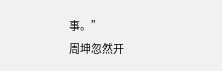事。”
周坤忽然开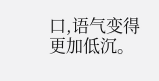口,语气变得更加低沉。